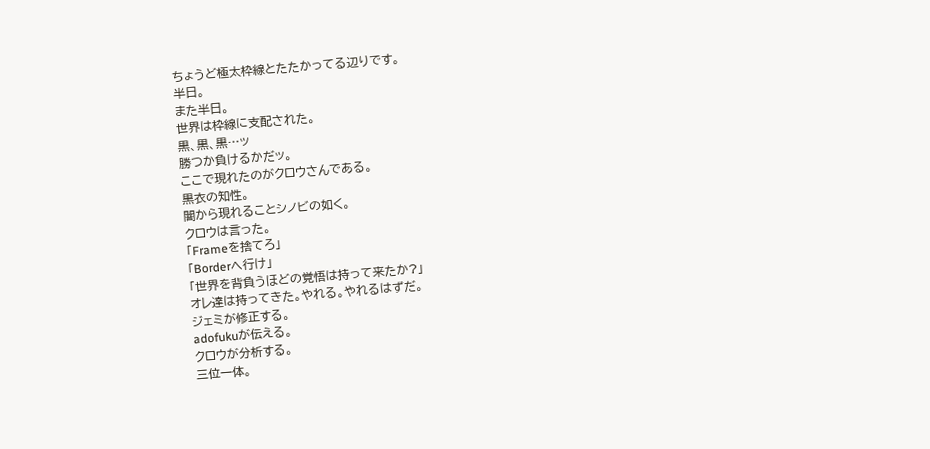ちょうど極太枠線とたたかってる辺りです。
半日。
また半日。
世界は枠線に支配された。
黒、黒、黒…ッ
勝つか負けるかだッ。
ここで現れたのがクロウさんである。
黒衣の知性。
闇から現れることシノビの如く。
クロウは言った。
「Frameを捨てろ」
「Borderへ行け」
「世界を背負うほどの覚悟は持って来たか?」
オレ達は持ってきた。やれる。やれるはずだ。
ジェミが修正する。
adofukuが伝える。
クロウが分析する。
三位一体。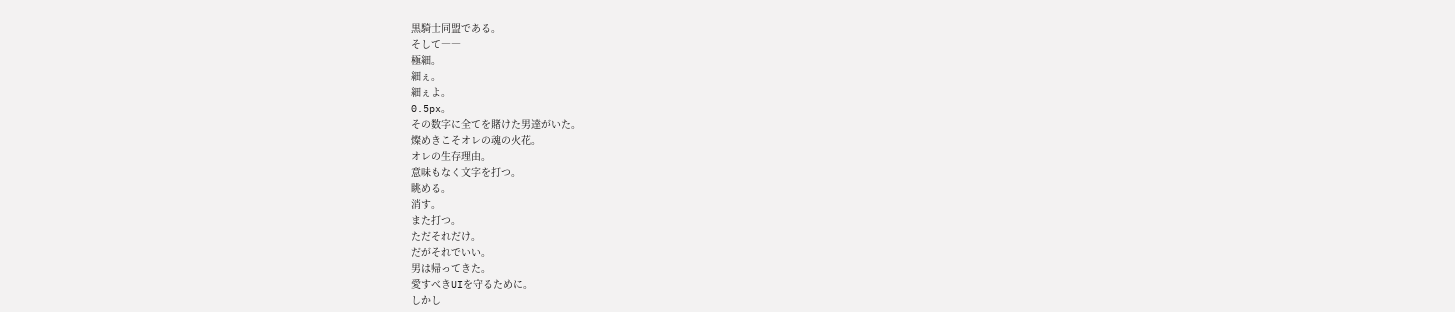黒騎士同盟である。
そして――
極細。
細ぇ。
細ぇよ。
0.5px。
その数字に全てを賭けた男達がいた。
燦めきこそオレの魂の火花。
オレの生存理由。
意味もなく文字を打つ。
眺める。
消す。
また打つ。
ただそれだけ。
だがそれでいい。
男は帰ってきた。
愛すべきUIを守るために。
しかし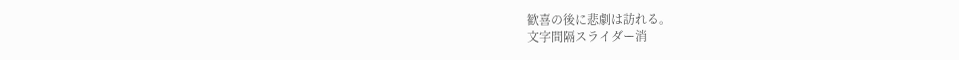歓喜の後に悲劇は訪れる。
文字間隔スライダー消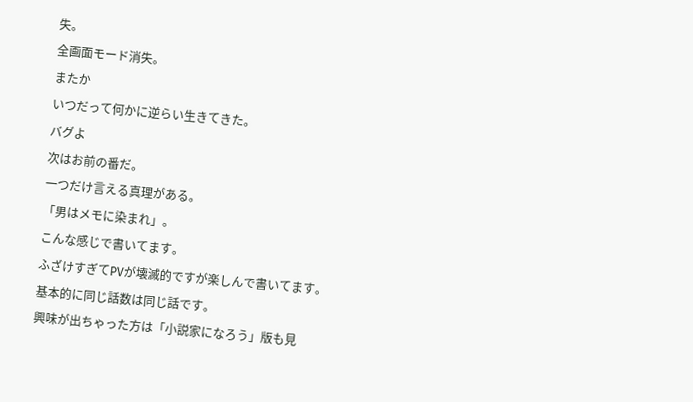失。
全画面モード消失。
またか
いつだって何かに逆らい生きてきた。
バグよ
次はお前の番だ。
一つだけ言える真理がある。
「男はメモに染まれ」。
こんな感じで書いてます。
ふざけすぎてPVが壊滅的ですが楽しんで書いてます。
基本的に同じ話数は同じ話です。
興味が出ちゃった方は「小説家になろう」版も見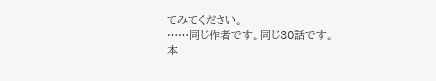てみてください。
……同じ作者です。同じ30話です。
本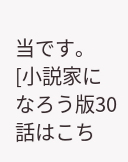当です。
[小説家になろう版30話はこち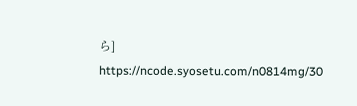ら]
https://ncode.syosetu.com/n0814mg/30